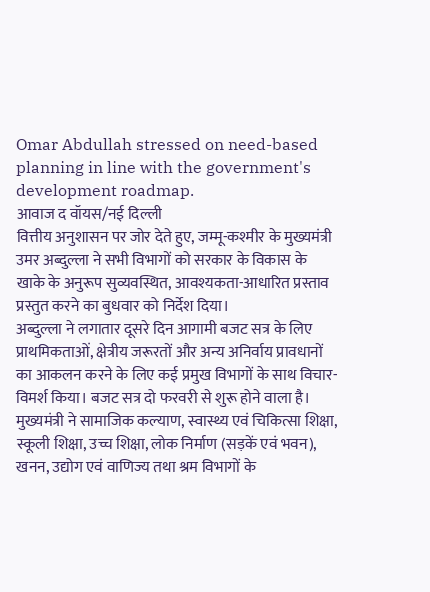Omar Abdullah stressed on need-based planning in line with the government's development roadmap.
आवाज द वॉयस/नई दिल्ली
वित्तीय अनुशासन पर जोर देते हुए, जम्मू-कश्मीर के मुख्यमंत्री उमर अब्दुल्ला ने सभी विभागों को सरकार के विकास के खाके के अनुरूप सुव्यवस्थित, आवश्यकता-आधारित प्रस्ताव प्रस्तुत करने का बुधवार को निर्देश दिया।
अब्दुल्ला ने लगातार दूसरे दिन आगामी बजट सत्र के लिए प्राथमिकताओं, क्षेत्रीय जरूरतों और अन्य अनिर्वाय प्रावधानों का आकलन करने के लिए कई प्रमुख विभागों के साथ विचार-विमर्श किया। बजट सत्र दो फरवरी से शुरू होने वाला है।
मुख्यमंत्री ने सामाजिक कल्याण, स्वास्थ्य एवं चिकित्सा शिक्षा, स्कूली शिक्षा, उच्च शिक्षा, लोक निर्माण (सड़कें एवं भवन), खनन, उद्योग एवं वाणिज्य तथा श्रम विभागों के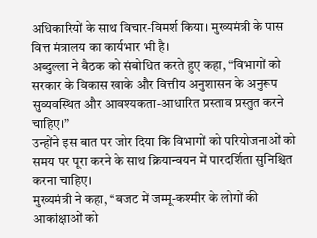अधिकारियों के साथ विचार-विमर्श किया। मुख्यमंत्री के पास वित्त मंत्रालय का कार्यभार भी है।
अब्दुल्ला ने बैठक को संबोधित करते हुए कहा, “विभागों को सरकार के विकास खाके और वित्तीय अनुशासन के अनुरूप सुव्यवस्थित और आवश्यकता-आधारित प्रस्ताव प्रस्तुत करने चाहिए।”
उन्होंने इस बात पर जोर दिया कि विभागों को परियोजनाओं को समय पर पूरा करने के साथ क्रियान्वयन में पारदर्शिता सुनिश्चित करना चाहिए।
मुख्यमंत्री ने कहा, ‘‘बजट में जम्मू-कश्मीर के लोगों की आकांक्षाओं को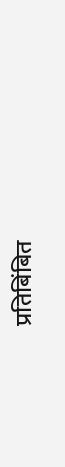प्रतिबिंबित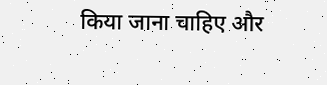किया जाना चाहिए और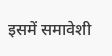इसमें समावेशी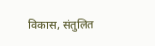विकास, संतुलित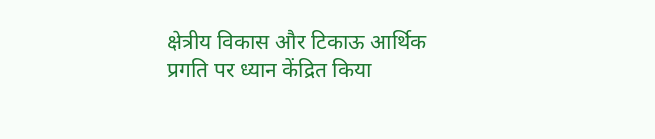क्षेत्रीय विकास और टिकाऊ आर्थिक प्रगति पर ध्यान केंद्रित किया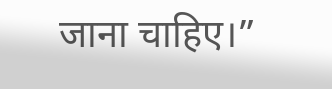जाना चाहिए।”